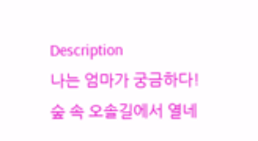Description
나는 엄마가 궁금하다!
숲 속 오솔길에서 열네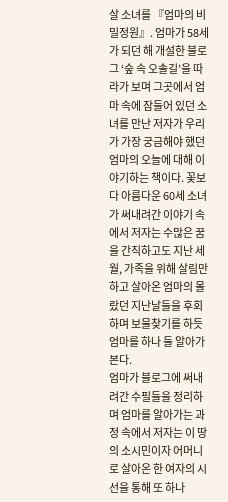살 소녀를 『엄마의 비밀정원』. 엄마가 58세가 되던 해 개설한 블로그 ‘숲 속 오솔길’을 따라가 보며 그곳에서 엄마 속에 잠들어 있던 소녀를 만난 저자가 우리가 가장 궁금해야 했던 엄마의 오늘에 대해 이야기하는 책이다. 꽃보다 아름다운 60세 소녀가 써내려간 이야기 속에서 저자는 수많은 꿈을 간직하고도 지난 세월, 가족을 위해 살림만 하고 살아온 엄마의 몰랐던 지난날들을 후회하며 보물찾기를 하듯 엄마를 하나 둘 알아가 본다.
엄마가 블로그에 써내려간 수필들을 정리하며 엄마를 알아가는 과정 속에서 저자는 이 땅의 소시민이자 어머니로 살아온 한 여자의 시선을 통해 또 하나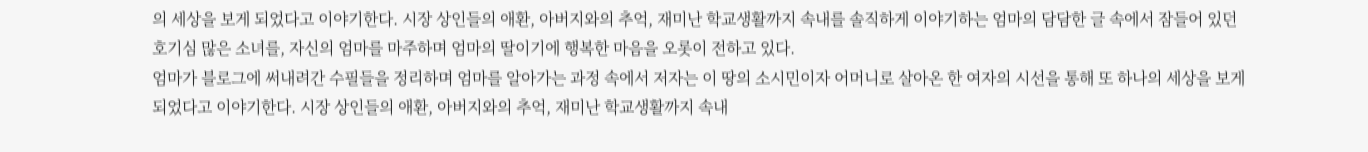의 세상을 보게 되었다고 이야기한다. 시장 상인들의 애환, 아버지와의 추억, 재미난 학교생활까지 속내를 솔직하게 이야기하는 엄마의 담담한 글 속에서 잠들어 있던 호기심 많은 소녀를, 자신의 엄마를 마주하며 엄마의 딸이기에 행복한 마음을 오롯이 전하고 있다.
엄마가 블로그에 써내려간 수필들을 정리하며 엄마를 알아가는 과정 속에서 저자는 이 땅의 소시민이자 어머니로 살아온 한 여자의 시선을 통해 또 하나의 세상을 보게 되었다고 이야기한다. 시장 상인들의 애환, 아버지와의 추억, 재미난 학교생활까지 속내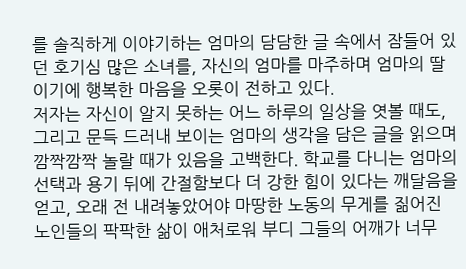를 솔직하게 이야기하는 엄마의 담담한 글 속에서 잠들어 있던 호기심 많은 소녀를, 자신의 엄마를 마주하며 엄마의 딸이기에 행복한 마음을 오롯이 전하고 있다.
저자는 자신이 알지 못하는 어느 하루의 일상을 엿볼 때도, 그리고 문득 드러내 보이는 엄마의 생각을 담은 글을 읽으며 깜짝깜짝 놀랄 때가 있음을 고백한다. 학교를 다니는 엄마의 선택과 용기 뒤에 간절함보다 더 강한 힘이 있다는 깨달음을 얻고, 오래 전 내려놓았어야 마땅한 노동의 무게를 짊어진 노인들의 팍팍한 삶이 애처로워 부디 그들의 어깨가 너무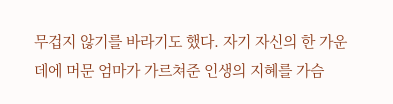무겁지 않기를 바라기도 했다. 자기 자신의 한 가운데에 머문 엄마가 가르쳐준 인생의 지혜를 가슴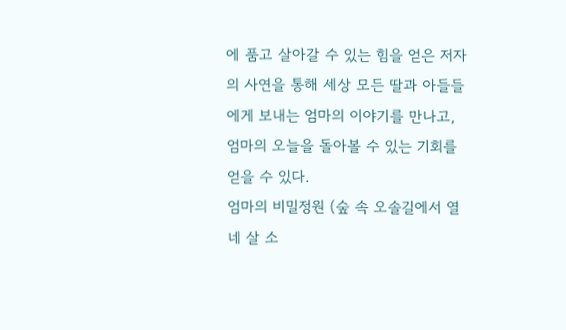에 품고 살아갈 수 있는 힘을 얻은 저자의 사연을 통해 세상 모든 딸과 아들들에게 보내는 엄마의 이야기를 만나고, 엄마의 오늘을 돌아볼 수 있는 기회를 얻을 수 있다.
엄마의 비밀정원 (숲 속 오솔길에서 열네 살 소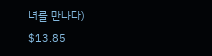녀를 만나다)
$13.85